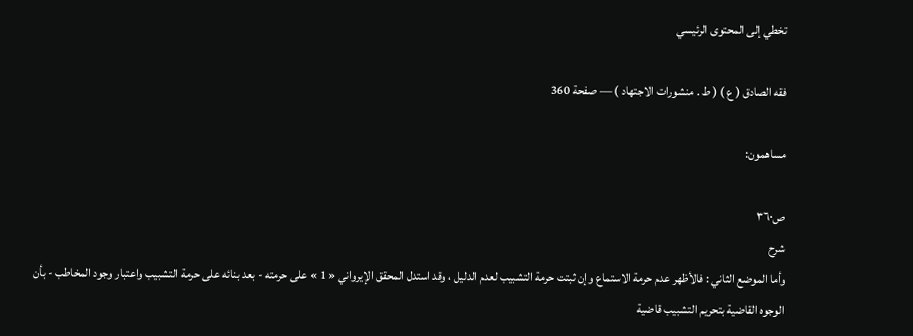تخطي إلى المحتوى الرئيسي

فقه الصادق ( ع ) ( ط . منشورات الاجتهاد ) — صفحة 360

مساهمون:

ص٣٦٠
شرح
وأما الموضع الثاني : فالأظهر عدم حرمة الاستماع وإن ثبتت حرمة التشبيب لعدم الدليل ، وقد استدل المحقق الإيرواني « 1 » على حرمته - بعد بنائه على حرمة التشبيب واعتبار وجود المخاطب - بأن الوجوه القاضية بتحريم التشبيب قاضية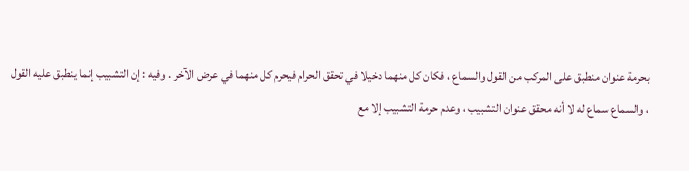بحرمة عنوان منطبق على المركب من القول والسماع ، فكان كل منهما دخيلا في تحقق الحرام فيحرم كل منهما في عرض الآخر . وفيه : إن التشبيب إنما ينطبق عليه القول ، والسماع سماع له لا أنه محقق عنوان التشبيب ، وعدم حرمة التشبيب إلا مع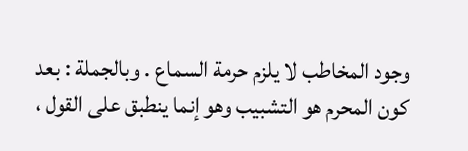وجود المخاطب لا يلزم حرمة السماع . وبالجملة : بعد كون المحرم هو التشبيب وهو إنما ينطبق على القول ،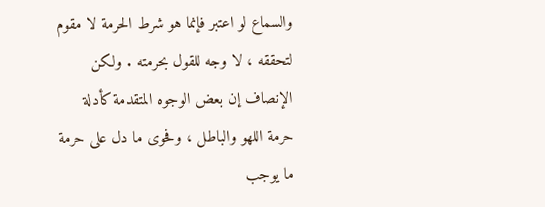والسماع لو اعتبر فإنما هو شرط الحرمة لا مقوم لتحققه ، لا وجه للقول بحرمته . ولكن الإنصاف إن بعض الوجوه المتقدمة كأدلة حرمة اللهو والباطل ، وفحوى ما دل على حرمة ما يوجب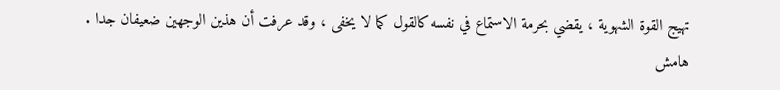تهيج القوة الشهوية ، يقضي بحرمة الاستماع في نفسه كالقول كما لا يخفى ، وقد عرفت أن هذين الوجهين ضعيفان جدا .
هامش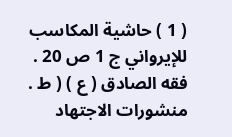( 1 ) حاشية المكاسب للإيرواني ج 1 ص 20 .
فقه الصادق ( ع ) ( ط . منشورات الاجتهاد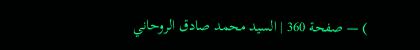) — صفحة 360 | السيد محمد صادق الروحاني